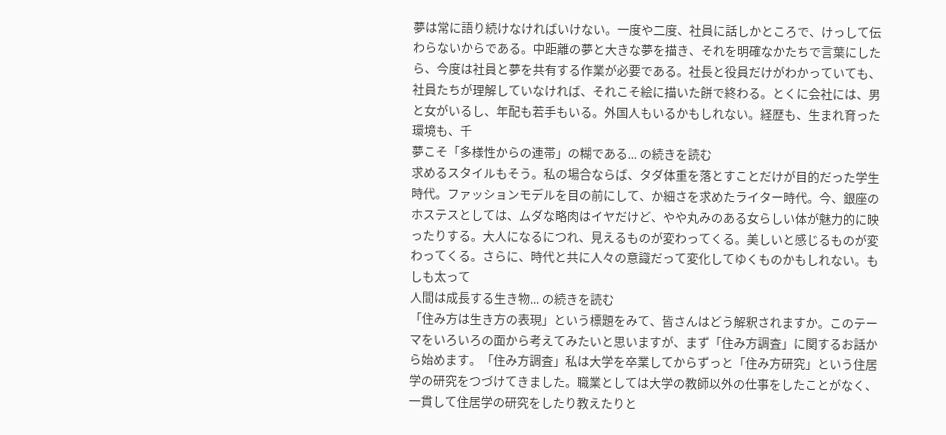夢は常に語り続けなければいけない。一度や二度、社員に話しかところで、けっして伝わらないからである。中距離の夢と大きな夢を描き、それを明確なかたちで言葉にしたら、今度は社員と夢を共有する作業が必要である。社長と役員だけがわかっていても、社員たちが理解していなければ、それこそ絵に描いた餅で終わる。とくに会社には、男と女がいるし、年配も若手もいる。外国人もいるかもしれない。経歴も、生まれ育った環境も、千
夢こそ「多様性からの連帯」の糊である... の続きを読む
求めるスタイルもそう。私の場合ならば、タダ体重を落とすことだけが目的だった学生時代。ファッションモデルを目の前にして、か細さを求めたライター時代。今、銀座のホステスとしては、ムダな略肉はイヤだけど、やや丸みのある女らしい体が魅力的に映ったりする。大人になるにつれ、見えるものが変わってくる。美しいと感じるものが変わってくる。さらに、時代と共に人々の意識だって変化してゆくものかもしれない。もしも太って
人間は成長する生き物... の続きを読む
「住み方は生き方の表現」という標題をみて、皆さんはどう解釈されますか。このテーマをいろいろの面から考えてみたいと思いますが、まず「住み方調査」に関するお話から始めます。「住み方調査」私は大学を卒業してからずっと「住み方研究」という住居学の研究をつづけてきました。職業としては大学の教師以外の仕事をしたことがなく、一貫して住居学の研究をしたり教えたりと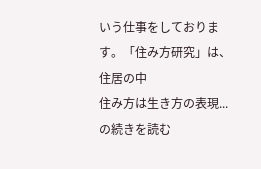いう仕事をしております。「住み方研究」は、住居の中
住み方は生き方の表現... の続きを読む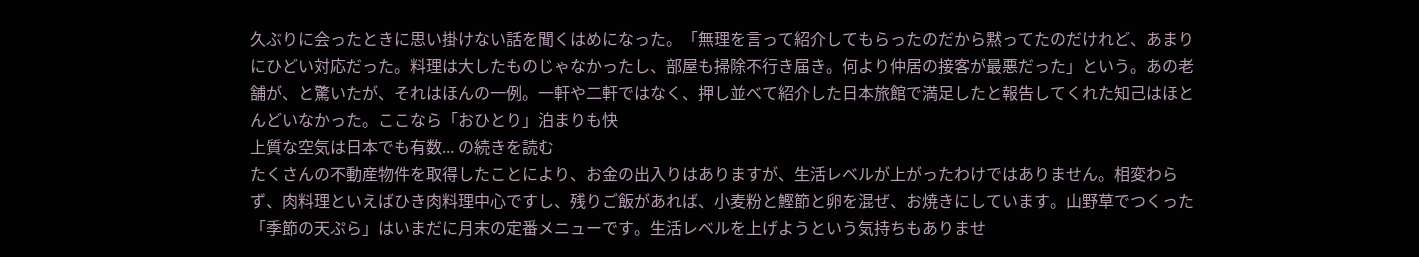久ぶりに会ったときに思い掛けない話を聞くはめになった。「無理を言って紹介してもらったのだから黙ってたのだけれど、あまりにひどい対応だった。料理は大したものじゃなかったし、部屋も掃除不行き届き。何より仲居の接客が最悪だった」という。あの老舗が、と驚いたが、それはほんの一例。一軒や二軒ではなく、押し並べて紹介した日本旅館で満足したと報告してくれた知己はほとんどいなかった。ここなら「おひとり」泊まりも快
上質な空気は日本でも有数... の続きを読む
たくさんの不動産物件を取得したことにより、お金の出入りはありますが、生活レベルが上がったわけではありません。相変わらず、肉料理といえばひき肉料理中心ですし、残りご飯があれば、小麦粉と鰹節と卵を混ぜ、お焼きにしています。山野草でつくった「季節の天ぷら」はいまだに月末の定番メニューです。生活レベルを上げようという気持ちもありませ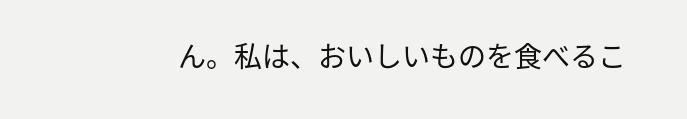ん。私は、おいしいものを食べるこ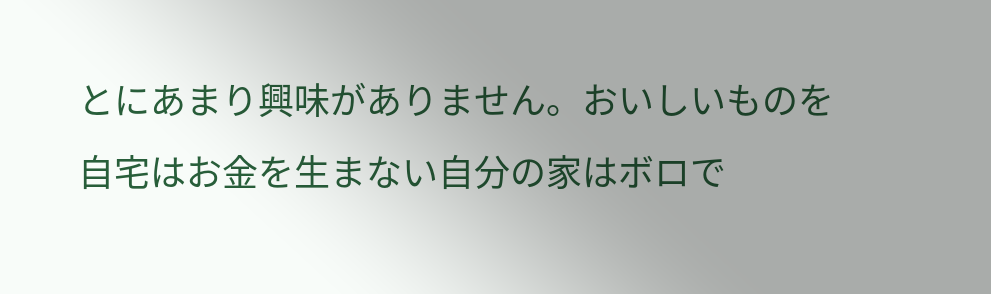とにあまり興味がありません。おいしいものを
自宅はお金を生まない自分の家はボロで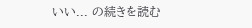いい... の続きを読む